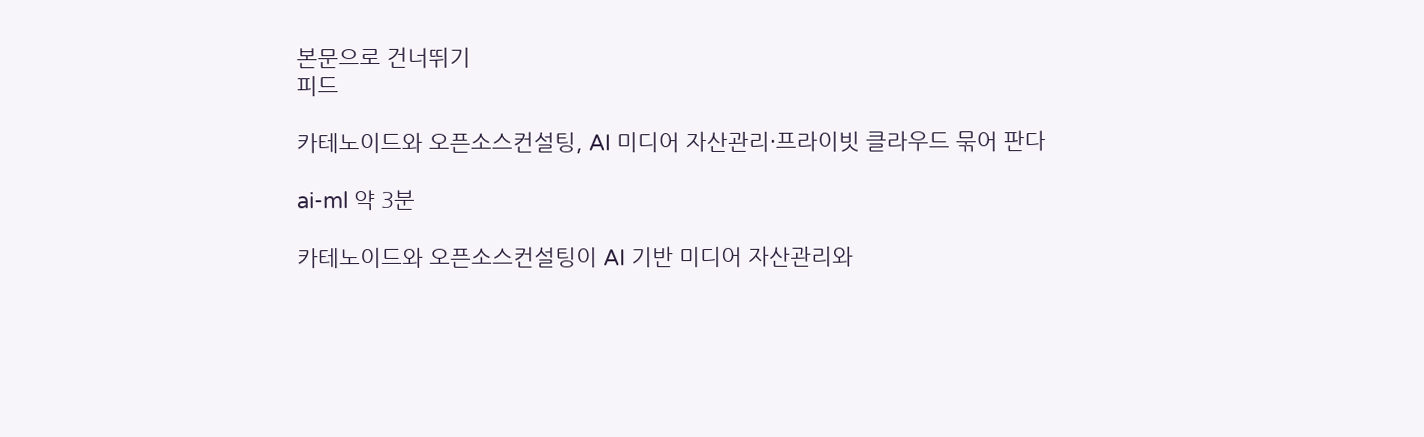본문으로 건너뛰기
피드

카테노이드와 오픈소스컨설팅, AI 미디어 자산관리·프라이빗 클라우드 묶어 판다

ai-ml 약 3분

카테노이드와 오픈소스컨설팅이 AI 기반 미디어 자산관리와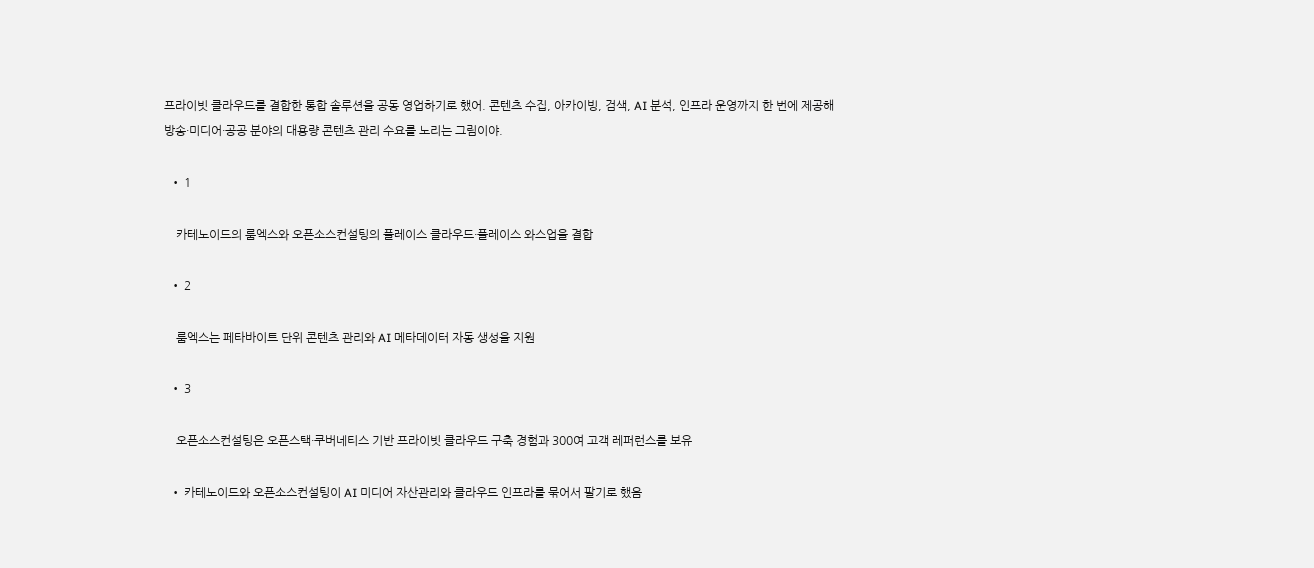프라이빗 클라우드를 결합한 통합 솔루션을 공동 영업하기로 했어. 콘텐츠 수집, 아카이빙, 검색, AI 분석, 인프라 운영까지 한 번에 제공해 방송·미디어·공공 분야의 대용량 콘텐츠 관리 수요를 노리는 그림이야.

  • 1

    카테노이드의 룸엑스와 오픈소스컨설팅의 플레이스 클라우드·플레이스 와스업을 결합

  • 2

    룸엑스는 페타바이트 단위 콘텐츠 관리와 AI 메타데이터 자동 생성을 지원

  • 3

    오픈소스컨설팅은 오픈스택·쿠버네티스 기반 프라이빗 클라우드 구축 경험과 300여 고객 레퍼런스를 보유

  • 카테노이드와 오픈소스컨설팅이 AI 미디어 자산관리와 클라우드 인프라를 묶어서 팔기로 했음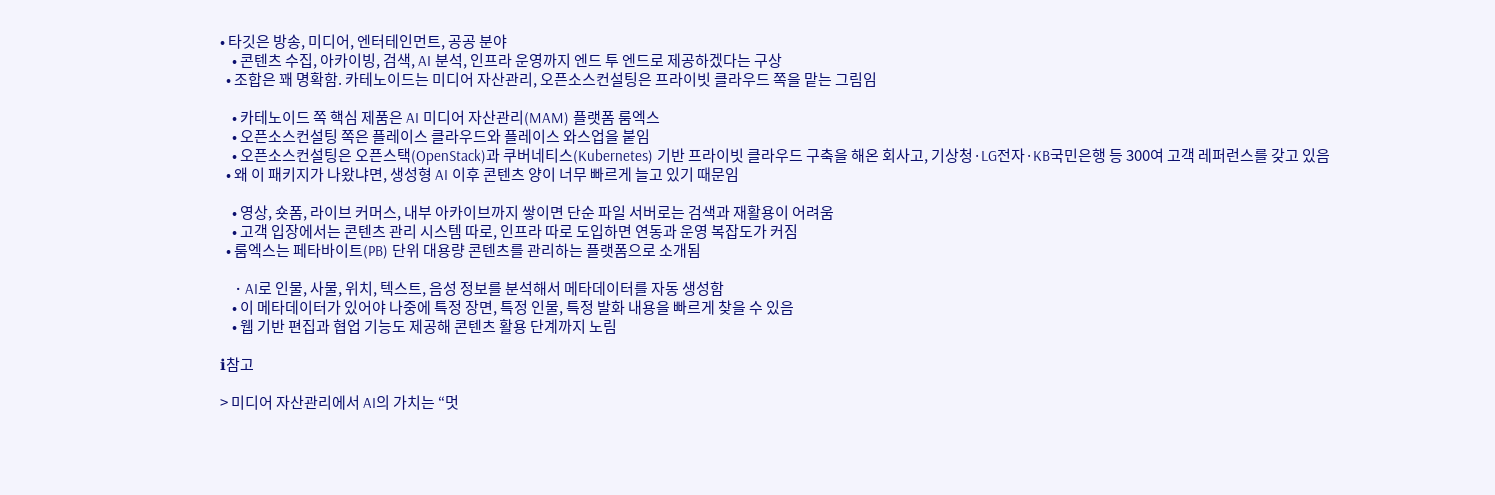• 타깃은 방송, 미디어, 엔터테인먼트, 공공 분야
    • 콘텐츠 수집, 아카이빙, 검색, AI 분석, 인프라 운영까지 엔드 투 엔드로 제공하겠다는 구상
  • 조합은 꽤 명확함. 카테노이드는 미디어 자산관리, 오픈소스컨설팅은 프라이빗 클라우드 쪽을 맡는 그림임

    • 카테노이드 쪽 핵심 제품은 AI 미디어 자산관리(MAM) 플랫폼 룸엑스
    • 오픈소스컨설팅 쪽은 플레이스 클라우드와 플레이스 와스업을 붙임
    • 오픈소스컨설팅은 오픈스택(OpenStack)과 쿠버네티스(Kubernetes) 기반 프라이빗 클라우드 구축을 해온 회사고, 기상청·LG전자·KB국민은행 등 300여 고객 레퍼런스를 갖고 있음
  • 왜 이 패키지가 나왔냐면, 생성형 AI 이후 콘텐츠 양이 너무 빠르게 늘고 있기 때문임

    • 영상, 숏폼, 라이브 커머스, 내부 아카이브까지 쌓이면 단순 파일 서버로는 검색과 재활용이 어려움
    • 고객 입장에서는 콘텐츠 관리 시스템 따로, 인프라 따로 도입하면 연동과 운영 복잡도가 커짐
  • 룸엑스는 페타바이트(PB) 단위 대용량 콘텐츠를 관리하는 플랫폼으로 소개됨

    • AI로 인물, 사물, 위치, 텍스트, 음성 정보를 분석해서 메타데이터를 자동 생성함
    • 이 메타데이터가 있어야 나중에 특정 장면, 특정 인물, 특정 발화 내용을 빠르게 찾을 수 있음
    • 웹 기반 편집과 협업 기능도 제공해 콘텐츠 활용 단계까지 노림

ℹ참고

> 미디어 자산관리에서 AI의 가치는 “멋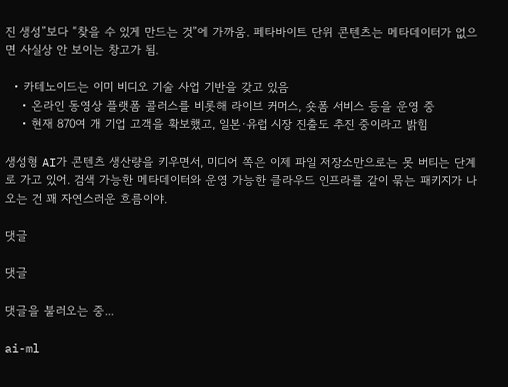진 생성”보다 “찾을 수 있게 만드는 것”에 가까움. 페타바이트 단위 콘텐츠는 메타데이터가 없으면 사실상 안 보이는 창고가 됨.

  • 카테노이드는 이미 비디오 기술 사업 기반을 갖고 있음
    • 온라인 동영상 플랫폼 콜러스를 비롯해 라이브 커머스, 숏폼 서비스 등을 운영 중
    • 현재 870여 개 기업 고객을 확보했고, 일본·유럽 시장 진출도 추진 중이라고 밝힘

생성형 AI가 콘텐츠 생산량을 키우면서, 미디어 쪽은 이제 파일 저장소만으로는 못 버티는 단계로 가고 있어. 검색 가능한 메타데이터와 운영 가능한 클라우드 인프라를 같이 묶는 패키지가 나오는 건 꽤 자연스러운 흐름이야.

댓글

댓글

댓글을 불러오는 중...

ai-ml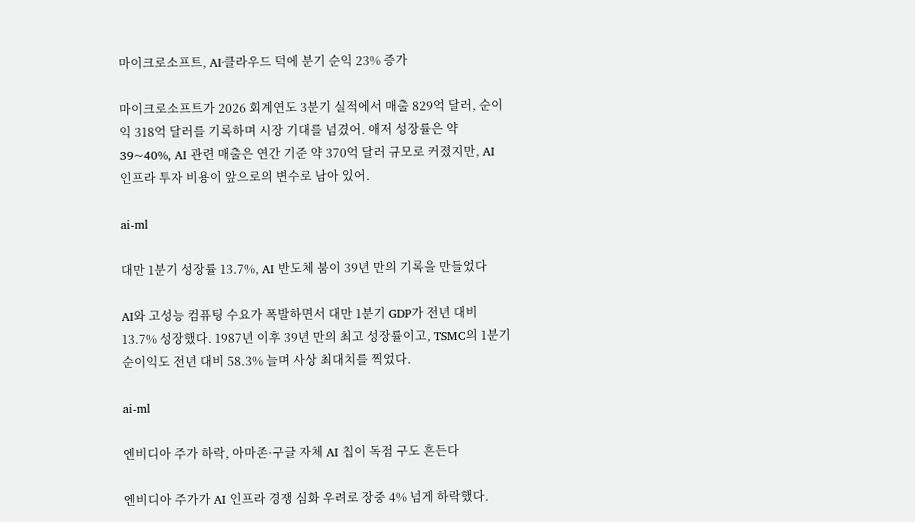마이크로소프트, AI·클라우드 덕에 분기 순익 23% 증가

마이크로소프트가 2026 회계연도 3분기 실적에서 매출 829억 달러, 순이익 318억 달러를 기록하며 시장 기대를 넘겼어. 애저 성장률은 약 39~40%, AI 관련 매출은 연간 기준 약 370억 달러 규모로 커졌지만, AI 인프라 투자 비용이 앞으로의 변수로 남아 있어.

ai-ml

대만 1분기 성장률 13.7%, AI 반도체 붐이 39년 만의 기록을 만들었다

AI와 고성능 컴퓨팅 수요가 폭발하면서 대만 1분기 GDP가 전년 대비 13.7% 성장했다. 1987년 이후 39년 만의 최고 성장률이고, TSMC의 1분기 순이익도 전년 대비 58.3% 늘며 사상 최대치를 찍었다.

ai-ml

엔비디아 주가 하락, 아마존·구글 자체 AI 칩이 독점 구도 흔든다

엔비디아 주가가 AI 인프라 경쟁 심화 우려로 장중 4% 넘게 하락했다.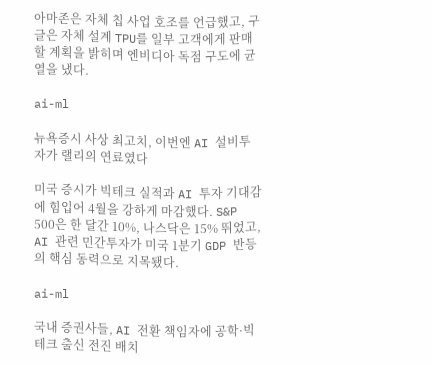아마존은 자체 칩 사업 호조를 언급했고, 구글은 자체 설계 TPU를 일부 고객에게 판매할 계획을 밝히며 엔비디아 독점 구도에 균열을 냈다.

ai-ml

뉴욕증시 사상 최고치, 이번엔 AI 설비투자가 랠리의 연료였다

미국 증시가 빅테크 실적과 AI 투자 기대감에 힘입어 4월을 강하게 마감했다. S&P 500은 한 달간 10%, 나스닥은 15% 뛰었고, AI 관련 민간투자가 미국 1분기 GDP 반등의 핵심 동력으로 지목됐다.

ai-ml

국내 증권사들, AI 전환 책임자에 공학·빅테크 출신 전진 배치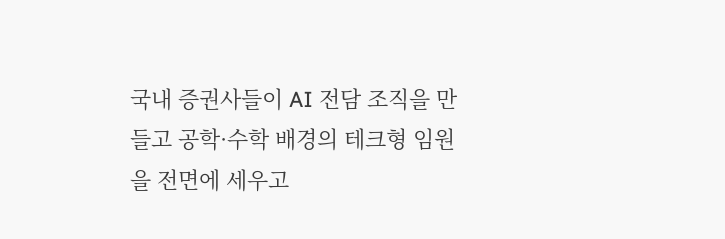국내 증권사들이 AI 전담 조직을 만들고 공학·수학 배경의 테크형 임원을 전면에 세우고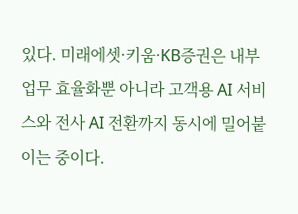있다. 미래에셋·키움·KB증권은 내부 업무 효율화뿐 아니라 고객용 AI 서비스와 전사 AI 전환까지 동시에 밀어붙이는 중이다.